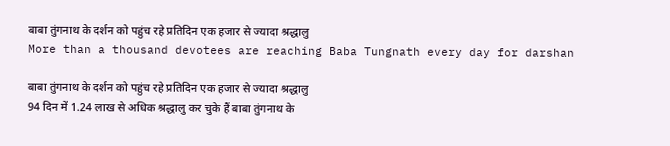बाबा तुंगनाथ के दर्शन को पहुंच रहे प्रतिदिन एक हजार से ज्यादा श्रद्धालु
More than a thousand devotees are reaching Baba Tungnath every day for darshan

बाबा तुंगनाथ के दर्शन को पहुंच रहे प्रतिदिन एक हजार से ज्यादा श्रद्धालु
94 दिन में 1.24 लाख से अधिक श्रद्धालु कर चुके हैं बाबा तुंगनाथ के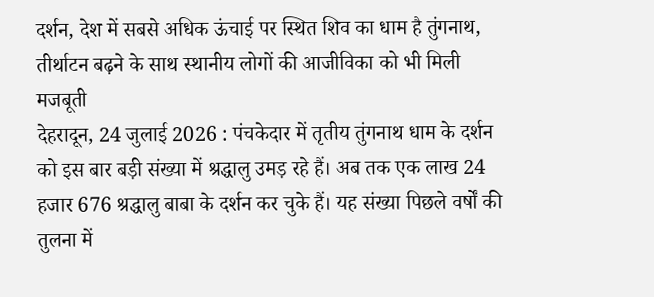दर्शन, देश में सबसे अधिक ऊंचाई पर स्थित शिव का धाम है तुंगनाथ, तीर्थाटन बढ़ने के साथ स्थानीय लोगों की आजीविका को भी मिली मजबूती
देहरादून, 24 जुलाई 2026 : पंचकेदार में तृतीय तुंगनाथ धाम के दर्शन को इस बार बड़ी संख्या में श्रद्धालु उमड़ रहे हैं। अब तक एक लाख 24 हजार 676 श्रद्धालु बाबा के दर्शन कर चुके हैं। यह संख्या पिछले वर्षों की तुलना में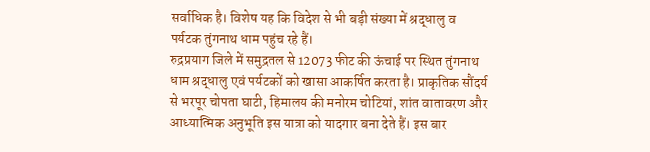सर्वाधिक है। विशेष यह कि विदेश से भी बड़ी संख्या में श्रद्धालु व पर्यटक तुंगनाथ धाम पहुंच रहे हैं।
रुद्रप्रयाग जिले में समुद्रतल से 12073 फीट की ऊंचाई पर स्थित तुंगनाथ धाम श्रद्धालु एवं पर्यटकों को खासा आकर्षित करता है। प्राकृतिक सौंदर्य से भरपूर चोपता घाटी, हिमालय की मनोरम चोटियां, शांत वातावरण और आध्यात्मिक अनुभूति इस यात्रा को यादगार बना देते हैं। इस बार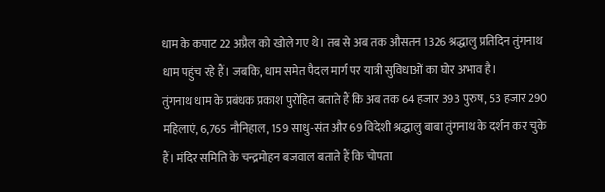धाम के कपाट 22 अप्रैल को खोले गए थे। तब से अब तक औसतन 1326 श्रद्धालु प्रतिदिन तुंगनाथ धाम पहुंच रहे हैं। जबकि, धाम समेत पैदल मार्ग पर यात्री सुविधाओं का घोर अभाव है।
तुंगनाथ धाम के प्रबंधक प्रकाश पुरोहित बताते हैं कि अब तक 64 हजार 393 पुरुष, 53 हजार 290 महिलाएं, 6,765 नौनिहाल, 159 साधु-संत और 69 विदेशी श्रद्धालु बाबा तुंगनाथ के दर्शन कर चुके हैं। मंदिर समिति के चन्द्रमोहन बजवाल बताते हैं कि चोपता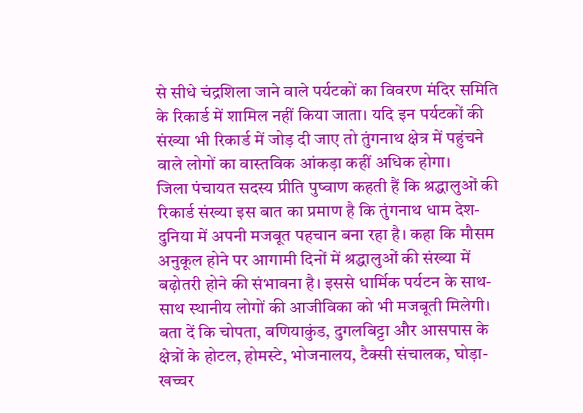से सीधे चंद्रशिला जाने वाले पर्यटकों का विवरण मंदिर समिति के रिकार्ड में शामिल नहीं किया जाता। यदि इन पर्यटकों की संख्या भी रिकार्ड में जोड़ दी जाए तो तुंगनाथ क्षेत्र में पहुंचने वाले लोगों का वास्तविक आंकड़ा कहीं अधिक होगा।
जिला पंचायत सदस्य प्रीति पुष्वाण कहती हैं कि श्रद्धालुओं की रिकार्ड संख्या इस बात का प्रमाण है कि तुंगनाथ धाम देश-दुनिया में अपनी मजबूत पहचान बना रहा है। कहा कि मौसम अनुकूल होने पर आगामी दिनों में श्रद्धालुओं की संख्या में बढ़ोतरी होने की संभावना है। इससे धार्मिक पर्यटन के साथ-साथ स्थानीय लोगों की आजीविका को भी मजबूती मिलेगी। बता दें कि चोपता, बणियाकुंड, दुगलबिट्टा और आसपास के क्षेत्रों के होटल, होमस्टे, भोजनालय, टैक्सी संचालक, घोड़ा-खच्चर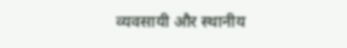व्यवसायी और स्थानीय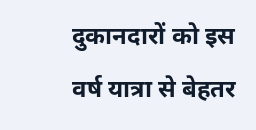दुकानदारों को इस वर्ष यात्रा से बेहतर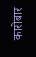कारोबार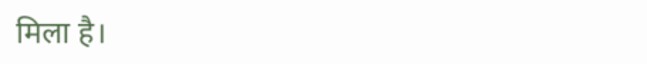मिला है।